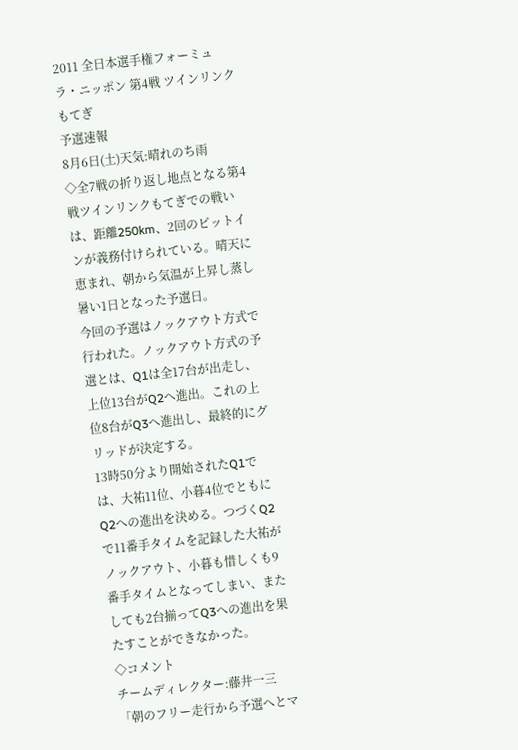2011 全日本選手権フォーミュラ・ニッポン 第4戦 ツインリンクもてぎ
予選速報
8月6日(土)天気:晴れのち雨
◇全7戦の折り返し地点となる第4戦ツインリンクもてぎでの戦いは、距離250km、2回のピットインが義務付けられている。晴天に恵まれ、朝から気温が上昇し蒸し暑い1日となった予選日。
今回の予選はノックアウト方式で行われた。ノックアウト方式の予選とは、Q1は全17台が出走し、上位13台がQ2へ進出。これの上位8台がQ3へ進出し、最終的にグリッドが決定する。
13時50分より開始されたQ1では、大祐11位、小暮4位でともにQ2への進出を決める。つづくQ2で11番手タイムを記録した大祐がノックアウト、小暮も惜しくも9番手タイムとなってしまい、またしても2台揃ってQ3への進出を果たすことができなかった。
◇コメント
チームディレクター:藤井一三
「朝のフリー走行から予選へとマ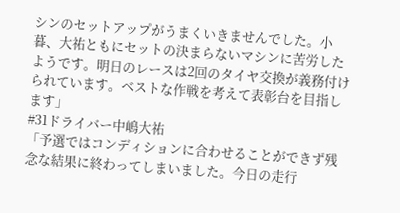シンのセットアップがうまくいきませんでした。小暮、大祐ともにセットの決まらないマシンに苦労したようです。明日のレースは2回のタイヤ交換が義務付けられています。ベストな作戦を考えて表彰台を目指します」
#31ドライバー中嶋大祐
「予選ではコンディションに合わせることができず残念な結果に終わってしまいました。今日の走行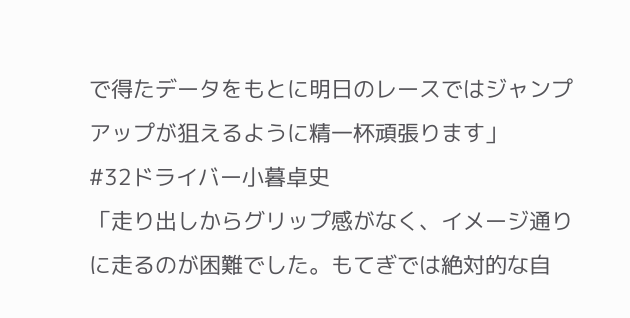で得たデータをもとに明日のレースではジャンプアップが狙えるように精一杯頑張ります」
#32ドライバー小暮卓史
「走り出しからグリップ感がなく、イメージ通りに走るのが困難でした。もてぎでは絶対的な自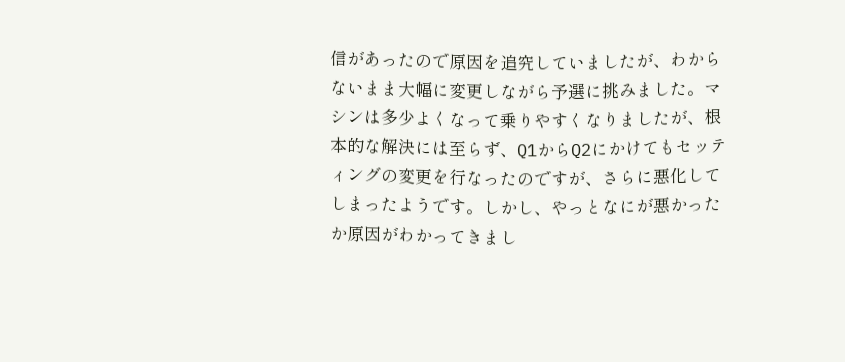信があったので原因を追究していましたが、わからないまま大幅に変更しながら予選に挑みました。マシンは多少よくなって乗りやすくなりましたが、根本的な解決には至らず、Q1からQ2にかけてもセッティングの変更を行なったのですが、さらに悪化してしまったようです。しかし、やっとなにが悪かったか原因がわかってきまし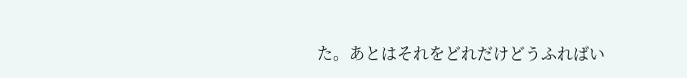た。あとはそれをどれだけどうふればい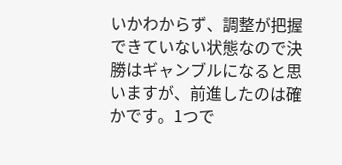いかわからず、調整が把握できていない状態なので決勝はギャンブルになると思いますが、前進したのは確かです。1つで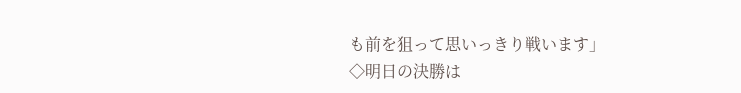も前を狙って思いっきり戦います」
◇明日の決勝は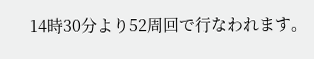14時30分より52周回で行なわれます。